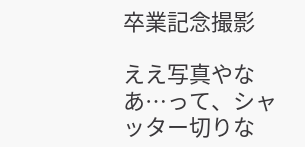卒業記念撮影

ええ写真やなあ…って、シャッター切りな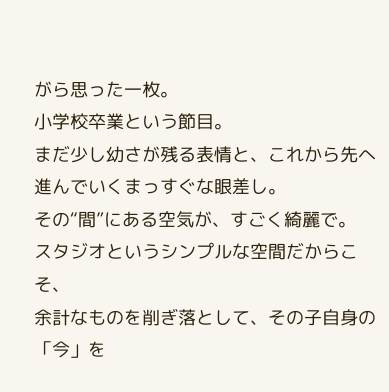がら思った一枚。
小学校卒業という節目。
まだ少し幼さが残る表情と、これから先へ進んでいくまっすぐな眼差し。
その“間”にある空気が、すごく綺麗で。
スタジオというシンプルな空間だからこそ、
余計なものを削ぎ落として、その子自身の「今」を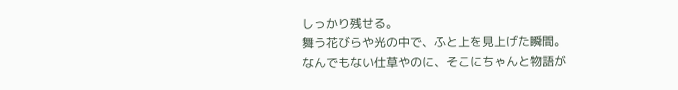しっかり残せる。
舞う花びらや光の中で、ふと上を見上げた瞬間。
なんでもない仕草やのに、そこにちゃんと物語が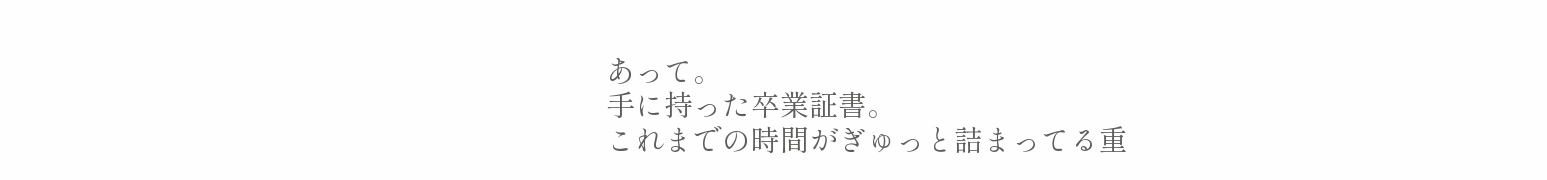あって。
手に持った卒業証書。
これまでの時間がぎゅっと詰まってる重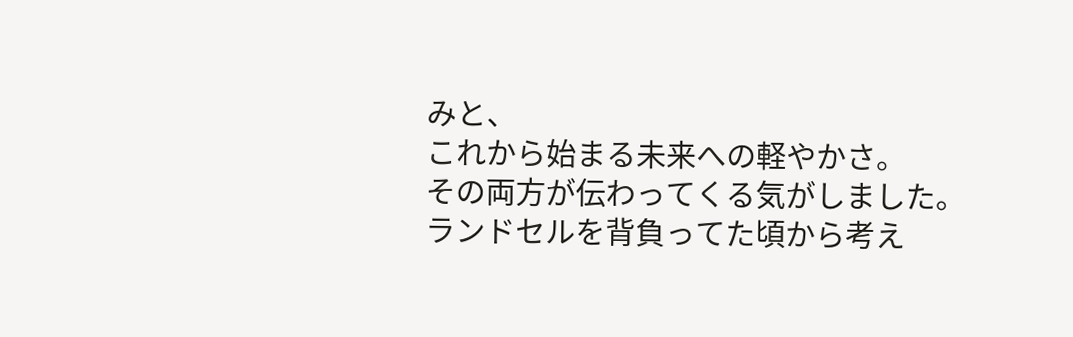みと、
これから始まる未来への軽やかさ。
その両方が伝わってくる気がしました。
ランドセルを背負ってた頃から考え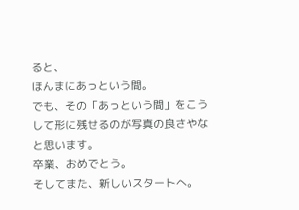ると、
ほんまにあっという間。
でも、その「あっという間」をこうして形に残せるのが写真の良さやなと思います。
卒業、おめでとう。
そしてまた、新しいスタートへ。